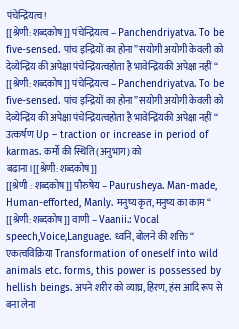पंचेन्द्रियत्व!
[[श्रेणी:शब्दकोष]] पंचेन्द्रियत्व – Panchendriyatva. To be five-sensed. पांच इन्द्रियों का होना” सयोगी अयोगी केवली को देव्येन्द्रिय की अपेक्षा पंचेन्द्रियत्वहोता है भावेन्द्रियकी अपेक्षा नहीं “
[[श्रेणी:शब्दकोष]] पंचेन्द्रियत्व – Panchendriyatva. To be five-sensed. पांच इन्द्रियों का होना” सयोगी अयोगी केवली को देव्येन्द्रिय की अपेक्षा पंचेन्द्रियत्वहोता है भावेन्द्रियकी अपेक्षा नहीं “
उत्कर्षण Up – traction or increase in period of karmas. कर्मो की स्थिति (अनुभाग) को बढाना।[[श्रेणी:शब्दकोष]]
[[श्रेणी : शब्दकोष]] पौरुषेय – Paurusheya. Man-made, Human-efforted, Manly. मनुष्य कृत, मनुष्य का काम “
[[श्रेणी:शब्दकोष]] वाणी – Vaanii.: Vocal speech,Voice,Language. ध्वनि, बोलने की शक्ति “
एकत्वविक्रिया Transformation of oneself into wild animals etc. forms, this power is possessed by hellish beings. अपने शरीर को व्याघ्र, हिरण, हंस आदि रूप से बना लेना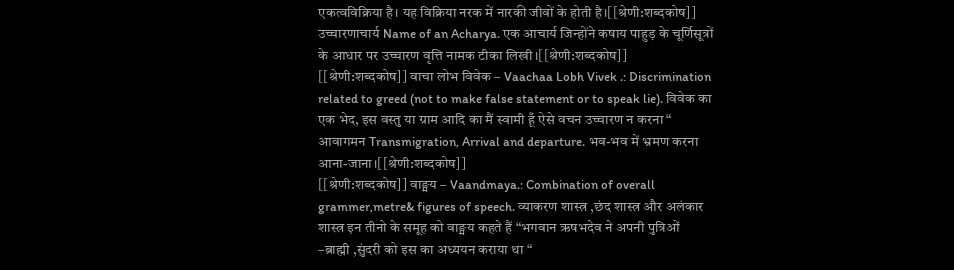एकत्वविक्रिया है। यह विक्रिया नरक में नारकी जीवों के होती है।[[श्रेणी:शब्दकोष]]
उच्चारणाचार्य Name of an Acharya. एक आचार्य जिन्होंने कषाय पाहुड़ के चूर्णिसूत्रों के आधार पर उच्चारण वृत्ति नामक टीका लिखी।[[श्रेणी:शब्दकोष]]
[[श्रेणी:शब्दकोष]] वाचा लोभ विवेक – Vaachaa Lobh Vivek .: Discrimination related to greed (not to make false statement or to speak lie). विवेक का एक भेद, इस वस्तु या ग्राम आदि का मैं स्वामी हूँ ऐसे वचन उच्चारण न करना “
आवागमन Transmigration, Arrival and departure. भव-भव में भ्रमण करना आना-जाना।[[श्रेणी:शब्दकोष]]
[[श्रेणी:शब्दकोष]] वाङ्मय – Vaandmaya.: Combination of overall grammer,metre& figures of speech. व्याकरण शास्त्र ,छंद शास्त्र और अलंकार शास्त्र इन तीनो के समूह को वाङ्मय कहते हैं “भगवान ऋषभदेव ने अपनी पुत्रिओं –ब्राह्मी ,सुंदरी को इस का अध्ययन कराया था “